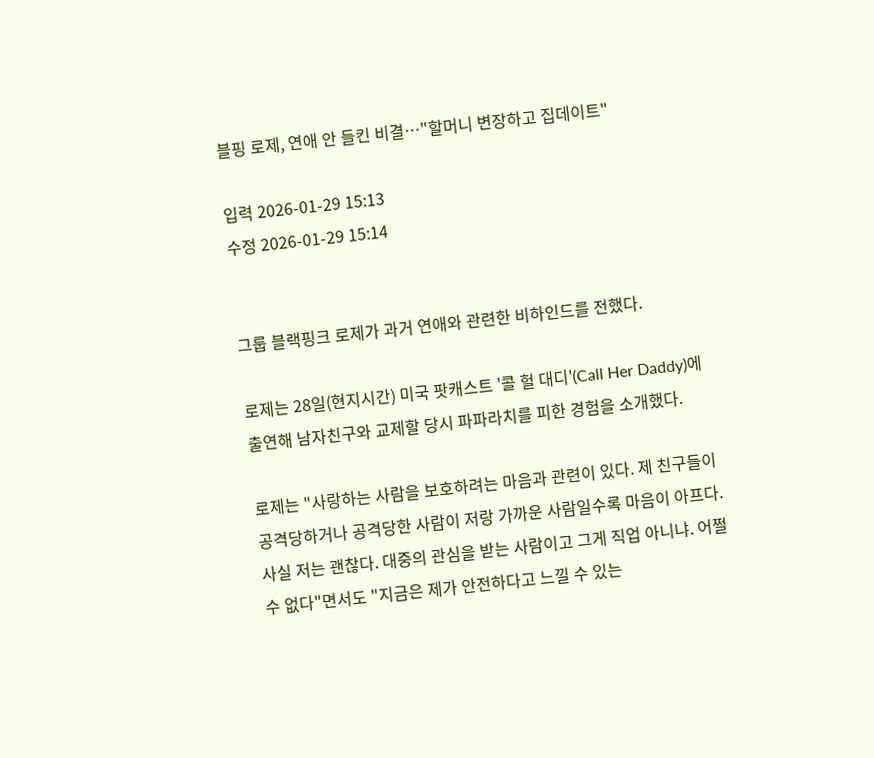블핑 로제, 연애 안 들킨 비결…"할머니 변장하고 집데이트"

입력 2026-01-29 15:13
수정 2026-01-29 15:14


그룹 블랙핑크 로제가 과거 연애와 관련한 비하인드를 전했다.

로제는 28일(현지시간) 미국 팟캐스트 '콜 헐 대디'(Call Her Daddy)에 출연해 남자친구와 교제할 당시 파파라치를 피한 경험을 소개했다.

로제는 "사랑하는 사람을 보호하려는 마음과 관련이 있다. 제 친구들이 공격당하거나 공격당한 사람이 저랑 가까운 사람일수록 마음이 아프다. 사실 저는 괜찮다. 대중의 관심을 받는 사람이고 그게 직업 아니냐. 어쩔 수 없다"면서도 "지금은 제가 안전하다고 느낄 수 있는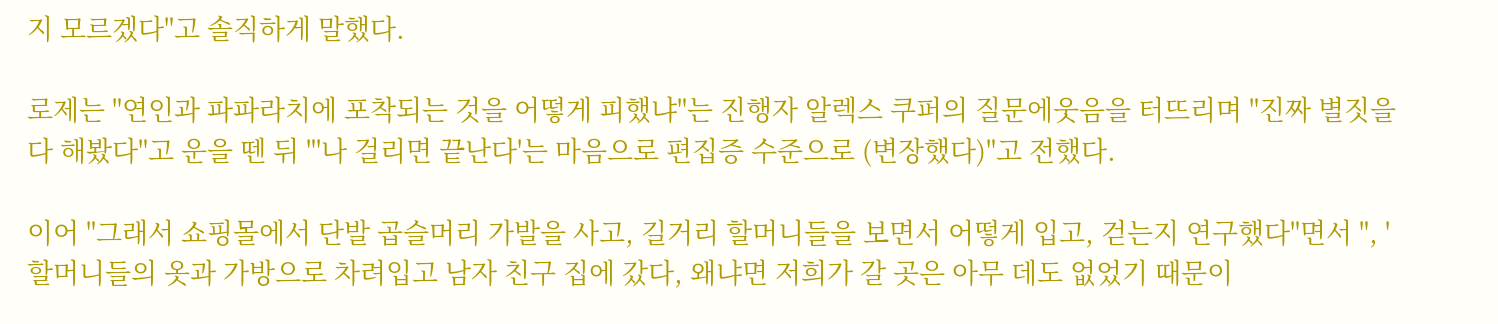지 모르겠다"고 솔직하게 말했다.

로제는 "연인과 파파라치에 포착되는 것을 어떻게 피했냐"는 진행자 알렉스 쿠퍼의 질문에웃음을 터뜨리며 "진짜 별짓을 다 해봤다"고 운을 뗀 뒤 "'나 걸리면 끝난다'는 마음으로 편집증 수준으로 (변장했다)"고 전했다.

이어 "그래서 쇼핑몰에서 단발 곱슬머리 가발을 사고, 길거리 할머니들을 보면서 어떻게 입고, 걷는지 연구했다"면서 ", '할머니들의 옷과 가방으로 차려입고 남자 친구 집에 갔다, 왜냐면 저희가 갈 곳은 아무 데도 없었기 때문이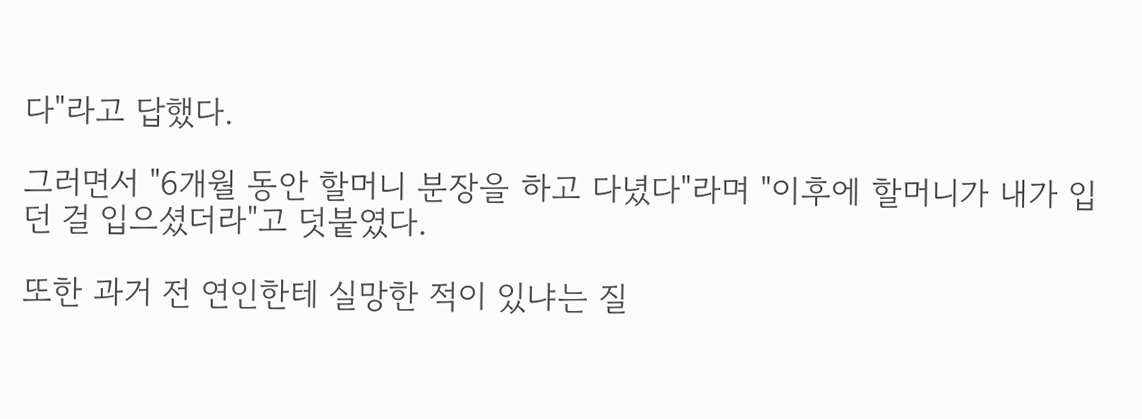다"라고 답했다.

그러면서 "6개월 동안 할머니 분장을 하고 다녔다"라며 "이후에 할머니가 내가 입던 걸 입으셨더라"고 덧붙였다.

또한 과거 전 연인한테 실망한 적이 있냐는 질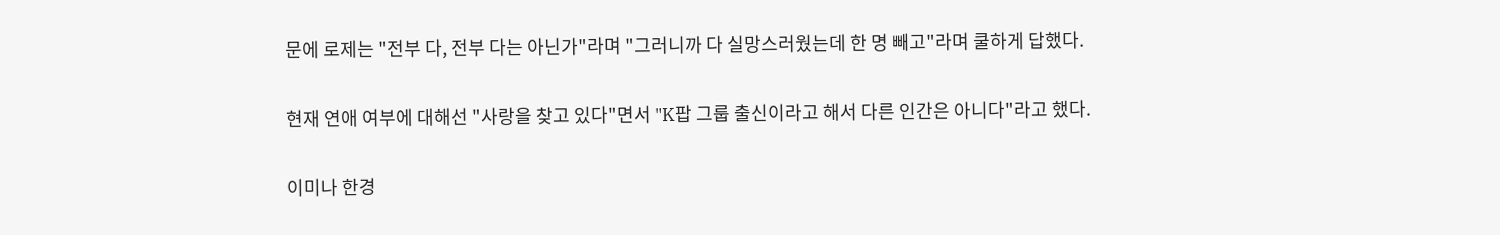문에 로제는 "전부 다, 전부 다는 아닌가"라며 "그러니까 다 실망스러웠는데 한 명 빼고"라며 쿨하게 답했다.

현재 연애 여부에 대해선 "사랑을 찾고 있다"면서 "K팝 그룹 출신이라고 해서 다른 인간은 아니다"라고 했다.

이미나 한경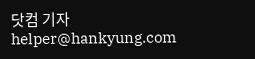닷컴 기자 helper@hankyung.com